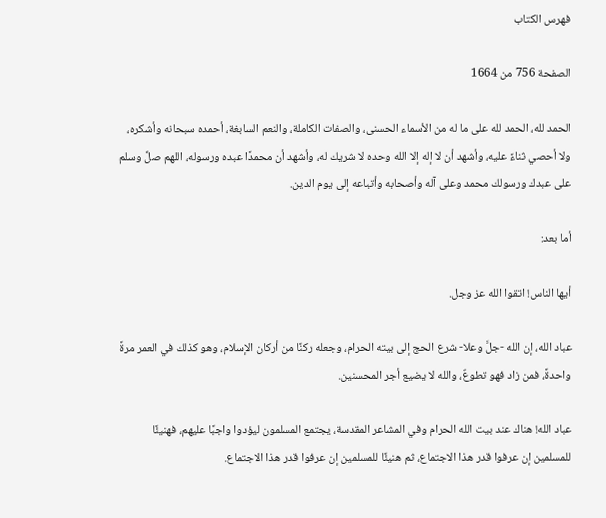فهرس الكتاب

الصفحة 756 من 1664

الحمد لله، الحمد لله على ما له من الأسماء الحسنى، والصفات الكاملة، والنعم السابغة، أحمده سبحانه وأشكره، ولا أحصي ثناءً عليه، وأشهد أن لا إله إلا الله وحده لا شريك له، وأشهد أن محمدًا عبده ورسوله، اللهم صلِّ وسلم على عبدك ورسولك محمد وعلى آله وأصحابه وأتباعه إلى يوم الدين.

أما بعد:

أيها الناس! اتقوا الله عز وجل.

عباد الله، إن الله -جلَّ وعلا- شرع الحج إلى بيته الحرام، وجعله ركنًا من أركان الإسلام، وهو كذلك في العمر مرةً واحدةً، فمن زاد فهو تطوعٌ، والله لا يضيع أجر المحسنين.

عباد الله! هناك عند بيت الله الحرام وفي المشاعر المقدسة، يجتمع المسلمون ليؤدوا واجبًا عليهم، فهنيئًا للمسلمين إن عرفوا قدر هذا الاجتماع، ثم هنيئًا للمسلمين إن عرفوا قدر هذا الاجتماع.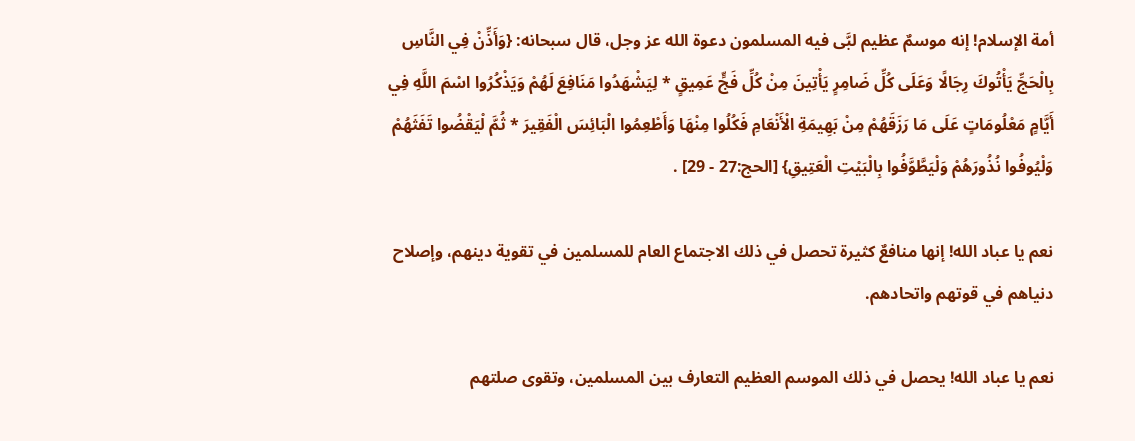أمة الإسلام! إنه موسمٌ عظيم لبَّى فيه المسلمون دعوة الله عز وجل، قال سبحانه: {وَأَذِّنْ فِي النَّاسِ بِالْحَجِّ يَأْتُوكَ رِجَالًا وَعَلَى كُلِّ ضَامِرٍ يَأْتِينَ مِنْ كُلِّ فَجٍّ عَمِيقٍ * لِيَشْهَدُوا مَنَافِعَ لَهُمْ وَيَذْكُرُوا اسْمَ اللَّهِ فِي أَيَّامٍ مَعْلُومَاتٍ عَلَى مَا رَزَقَهُمْ مِنْ بَهِيمَةِ الْأَنْعَامِ فَكُلُوا مِنْهَا وَأَطْعِمُوا الْبَائِسَ الْفَقِيرَ * ثُمَّ لْيَقْضُوا تَفَثَهُمْ وَلْيُوفُوا نُذُورَهُمْ وَلْيَطَّوَّفُوا بِالْبَيْتِ الْعَتِيقِ} [الحج:27 - 29] .

نعم يا عباد الله! إنها منافعٌ كثيرة تحصل في ذلك الاجتماع العام للمسلمين في تقوية دينهم، وإصلاح دنياهم في قوتهم واتحادهم.

نعم يا عباد الله! يحصل في ذلك الموسم العظيم التعارف بين المسلمين، وتقوى صلتهم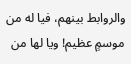والروابط بينهم، فيا له من موسمٍ عظيم! ويا لها من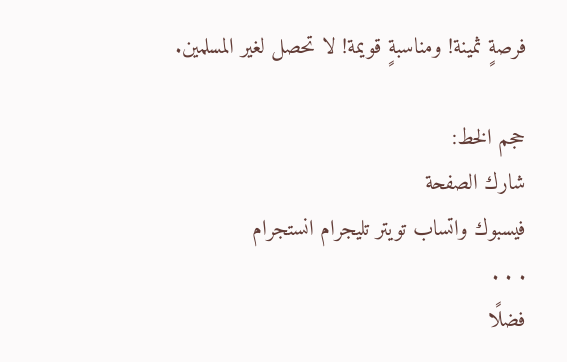فرصةٍ ثمينة! ومناسبةٍ قويمة! لا تحصل لغير المسلمين.

حجم الخط:
شارك الصفحة
فيسبوك واتساب تويتر تليجرام انستجرام
. . .
فضلًا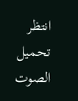انتظر تحميل الصوت